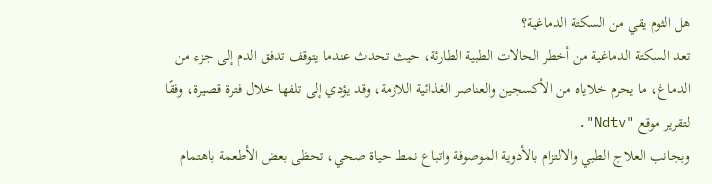هل الثوم يقي من السكتة الدماغية؟
تعد السكتة الدماغية من أخطر الحالات الطبية الطارئة، حيث تحدث عندما يتوقف تدفق الدم إلى جزء من الدماغ، ما يحرم خلاياه من الأكسجين والعناصر الغذائية اللازمة، وقد يؤدي إلى تلفها خلال فترة قصيرة، وفقًا لتقرير موقع "Ndtv".
وبجانب العلاج الطبي والالتزام بالأدوية الموصوفة واتباع نمط حياة صحي، تحظى بعض الأطعمة باهتمام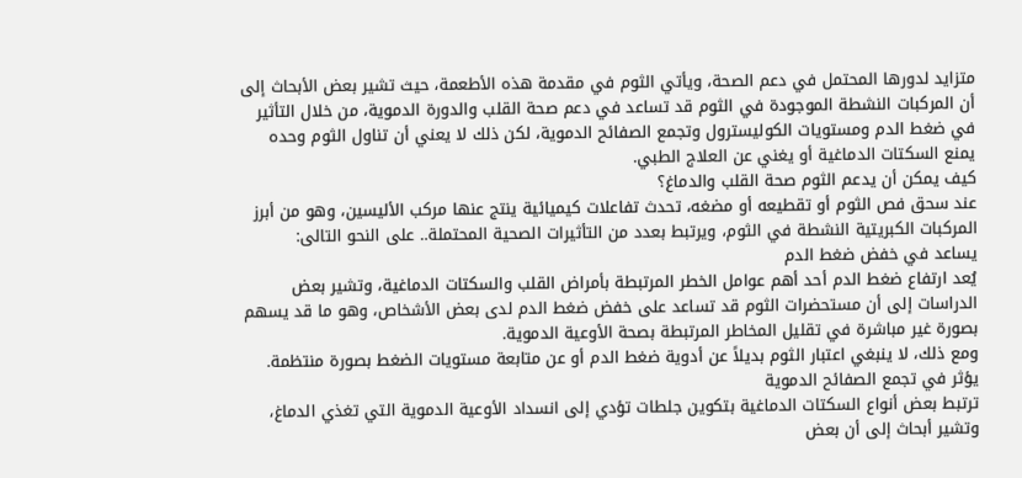متزايد لدورها المحتمل في دعم الصحة، ويأتي الثوم في مقدمة هذه الأطعمة، حيث تشير بعض الأبحاث إلى أن المركبات النشطة الموجودة في الثوم قد تساعد في دعم صحة القلب والدورة الدموية، من خلال التأثير في ضغط الدم ومستويات الكوليسترول وتجمع الصفائح الدموية، لكن ذلك لا يعني أن تناول الثوم وحده يمنع السكتات الدماغية أو يغني عن العلاج الطبي.
كيف يمكن أن يدعم الثوم صحة القلب والدماغ؟
عند سحق فص الثوم أو تقطيعه أو مضغه، تحدث تفاعلات كيميائية ينتج عنها مركب الأليسين، وهو من أبرز المركبات الكبريتية النشطة في الثوم، ويرتبط بعدد من التأثيرات الصحية المحتملة.. على النحو التالى:
يساعد في خفض ضغط الدم
يُعد ارتفاع ضغط الدم أحد أهم عوامل الخطر المرتبطة بأمراض القلب والسكتات الدماغية، وتشير بعض الدراسات إلى أن مستحضرات الثوم قد تساعد على خفض ضغط الدم لدى بعض الأشخاص، وهو ما قد يسهم بصورة غير مباشرة في تقليل المخاطر المرتبطة بصحة الأوعية الدموية.
ومع ذلك، لا ينبغي اعتبار الثوم بديلاً عن أدوية ضغط الدم أو عن متابعة مستويات الضغط بصورة منتظمة.
يؤثر في تجمع الصفائح الدموية
ترتبط بعض أنواع السكتات الدماغية بتكوين جلطات تؤدي إلى انسداد الأوعية الدموية التي تغذي الدماغ، وتشير أبحاث إلى أن بعض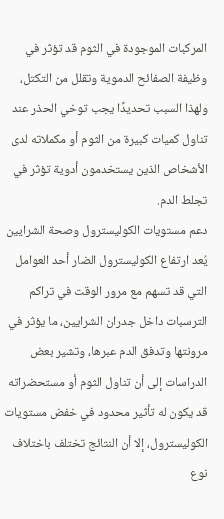المركبات الموجودة في الثوم قد تؤثر في وظيفة الصفائح الدموية وتقلل من التكتل، ولهذا السبب تحديدًا يجب توخي الحذر عند تناول كميات كبيرة من الثوم أو مكملاته لدى الأشخاص الذين يستخدمون أدوية تؤثر في تجلط الدم.
دعم مستويات الكوليسترول وصحة الشرايين
يُعد ارتفاع الكوليسترول الضار أحد العوامل التي قد تسهم مع مرور الوقت في تراكم الترسبات داخل جدران الشرايين، ما يؤثر في مرونتها وتدفق الدم عبرها، وتشير بعض الدراسات إلى أن تناول الثوم أو مستحضراته قد يكون له تأثير محدود في خفض مستويات الكوليسترول، إلا أن النتائج تختلف باختلاف نوع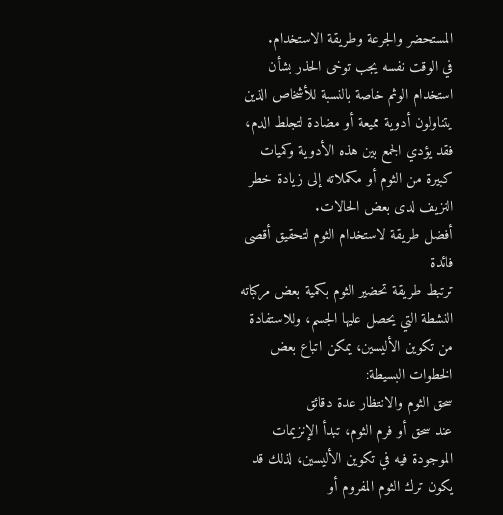المستحضر والجرعة وطريقة الاستخدام.
في الوقت نفسه يجب توخى الحذر بشأن استخدام الوثم خاصة بالنسبة للأشخاص الذين يتناولون أدوية مميعة أو مضادة لتجلط الدم، فقد يؤدي الجمع بين هذه الأدوية وكميات كبيرة من الثوم أو مكملاته إلى زيادة خطر النزيف لدى بعض الحالات.
أفضل طريقة لاستخدام الثوم لتحقيق أقصى فائدة
ترتبط طريقة تحضير الثوم بكمية بعض مركباته النشطة التي يحصل عليها الجسم، وللاستفادة من تكوين الأليسين، يمكن اتباع بعض الخطوات البسيطة:
سحق الثوم والانتظار عدة دقائق
عند سحق أو فرم الثوم، تبدأ الإنزيمات الموجودة فيه في تكوين الأليسين، لذلك قد يكون ترك الثوم المفروم أو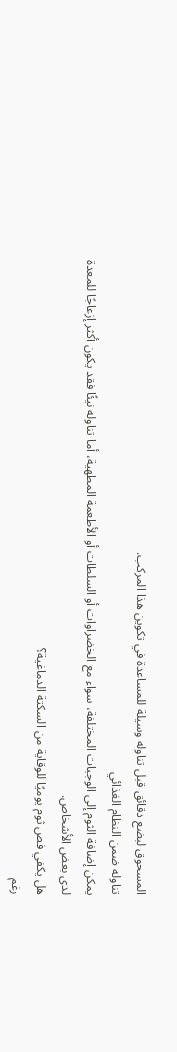المسحوق لبضع دقائق قبل تناوله وسيلة للمساعدة في تكوين هذا المركب.
تناوله ضمن النظام الغذائي
يمكن إضافة الثوم إلى الوجبات المختلفة، سواء مع الخضراوات أو السلطات أو الأطعمة المطهية، أما تناوله نيئًا فقد يكون أكثر إزعاجًا للمعدة لدى بعض الأشخاص.
هل يكفي فص ثوم يوميًا للوقاية من السكتة الدماغية؟
رغم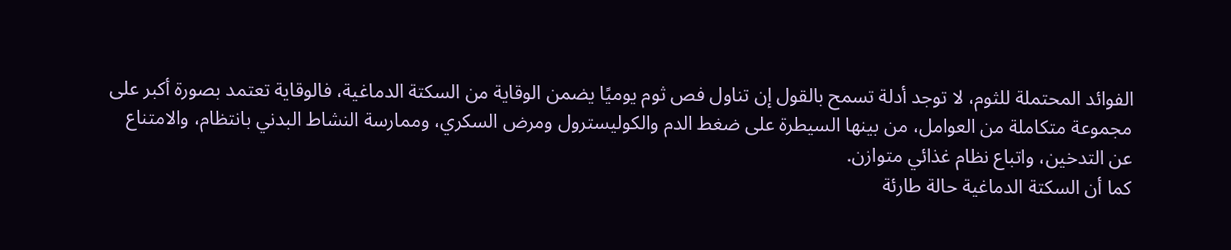الفوائد المحتملة للثوم، لا توجد أدلة تسمح بالقول إن تناول فص ثوم يوميًا يضمن الوقاية من السكتة الدماغية، فالوقاية تعتمد بصورة أكبر على مجموعة متكاملة من العوامل، من بينها السيطرة على ضغط الدم والكوليسترول ومرض السكري، وممارسة النشاط البدني بانتظام، والامتناع عن التدخين، واتباع نظام غذائي متوازن.
كما أن السكتة الدماغية حالة طارئة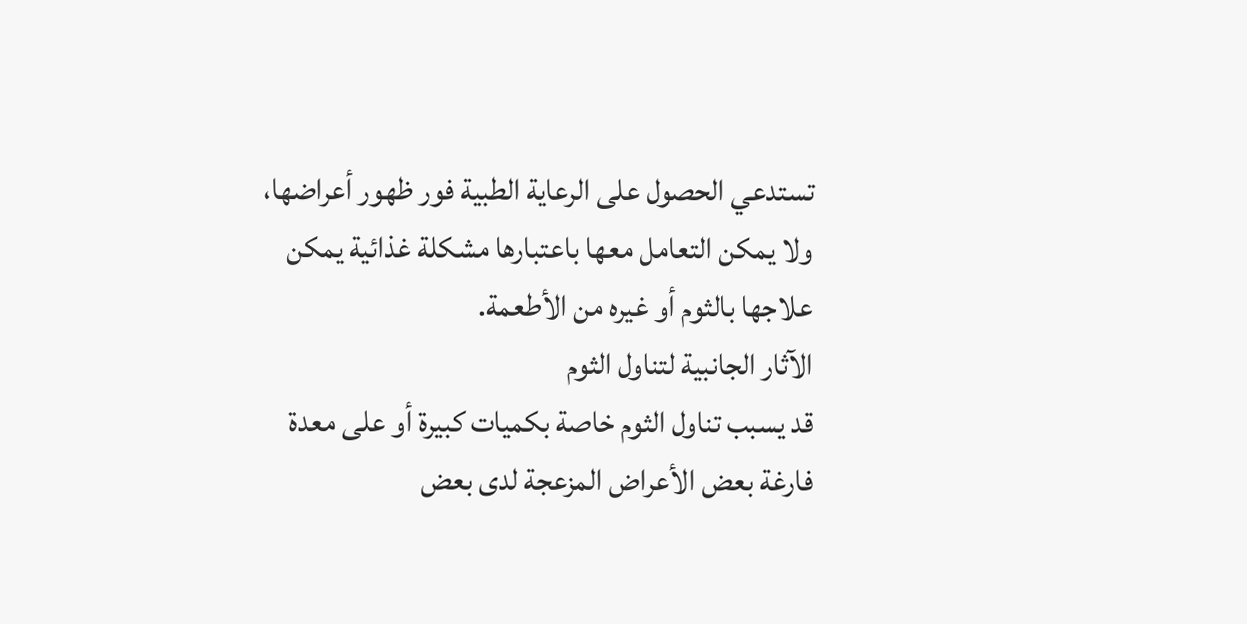تستدعي الحصول على الرعاية الطبية فور ظهور أعراضها، ولا يمكن التعامل معها باعتبارها مشكلة غذائية يمكن علاجها بالثوم أو غيره من الأطعمة.
الآثار الجانبية لتناول الثوم
قد يسبب تناول الثوم خاصة بكميات كبيرة أو على معدة فارغة بعض الأعراض المزعجة لدى بعض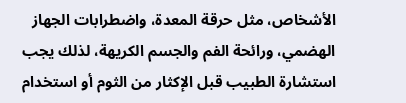الأشخاص، مثل حرقة المعدة، واضطرابات الجهاز الهضمي، ورائحة الفم والجسم الكريهة، لذلك يجب استشارة الطبيب قبل الإكثار من الثوم أو استخدام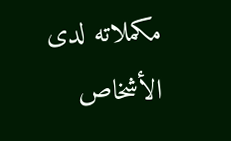مكملاته لدى الأشخاص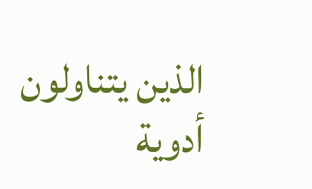الذين يتناولون أدوية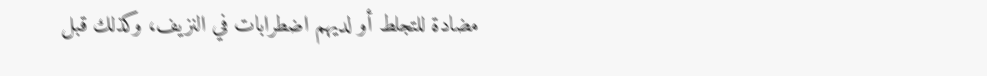مضادة للتجلط أو لديهم اضطرابات في النزيف، وكذلك قبل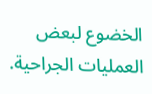الخضوع لبعض العمليات الجراحية.